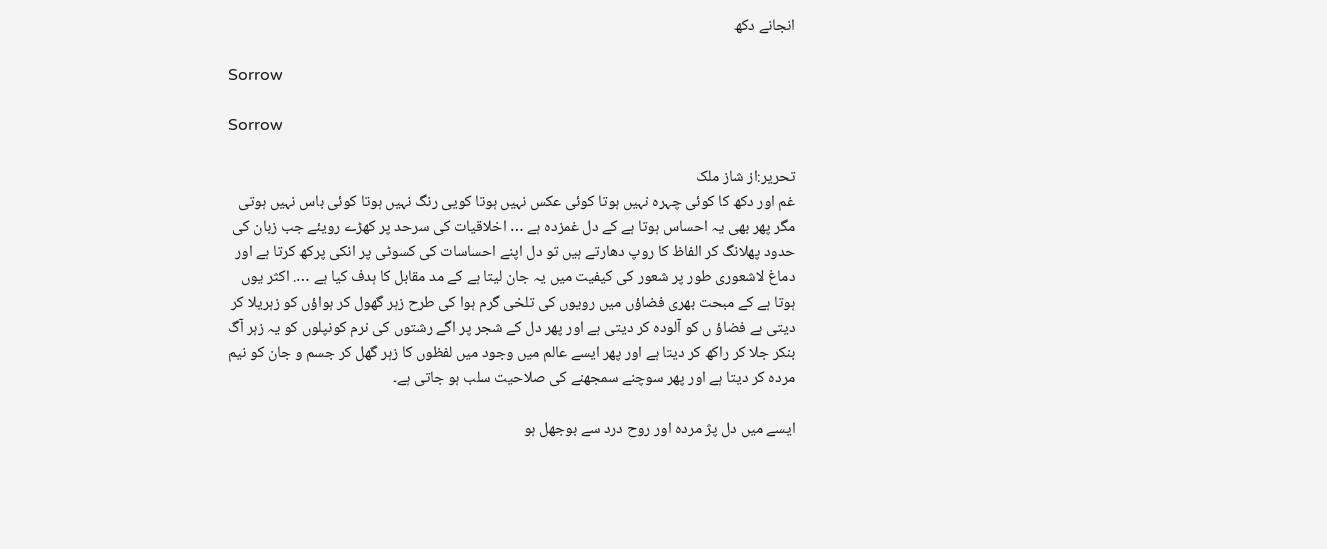انجانے دکھ

Sorrow

Sorrow

تحریر:از شاز ملک
غم اور دکھ کا کوئی چہرہ نہیں ہوتا کوئی عکس نہیں ہوتا کویی رنگ نہیں ہوتا کوئی باس نہیں ہوتی مگر پھر بھی یہ احساس ہوتا ہے کے دل غمزدہ ہے … اخلاقیات کی سرحد پر کھڑے رویئے جب زبان کی حدود پھلانگ کر الفاظ کا روپ دھارتے ہیں تو دل اپنے احساسات کی کسوٹی پر انکی پرکھ کرتا ہے اور دماغ لاشعوری طور پر شعور کی کیفیت میں یہ جان لیتا ہے کے مد مقابل کا ہدف کیا ہے …. اکثر یوں ہوتا ہے کے مبحت بھری فضاؤں میں رویوں کی تلخی گرم ہوا کی طرح زہر گھول کر ہواؤں کو زہریلا کر دیتی ہے فضاؤ ں کو آلودہ کر دیتی ہے اور پھر دل کے شجر پر اگے رشتوں کی نرم کونپلوں کو یہ زہر آگ بنکر جلا کر راکھ کر دیتا ہے اور پھر ایسے عالم میں وجود میں لفظوں کا زہر گھل کر جسم و جان کو نیم مردہ کر دیتا ہے اور پھر سوچنے سمجھنے کی صلاحیت سلب ہو جاتی ہے۔

ایسے میں دل پژ مردہ اور روح درد سے بوجھل ہو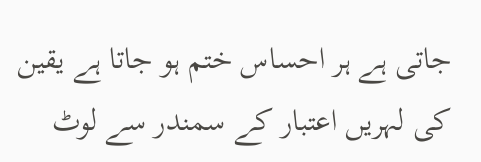جاتی ہے ہر احساس ختم ہو جاتا ہے یقین کی لہریں اعتبار کے سمندر سے لوٹ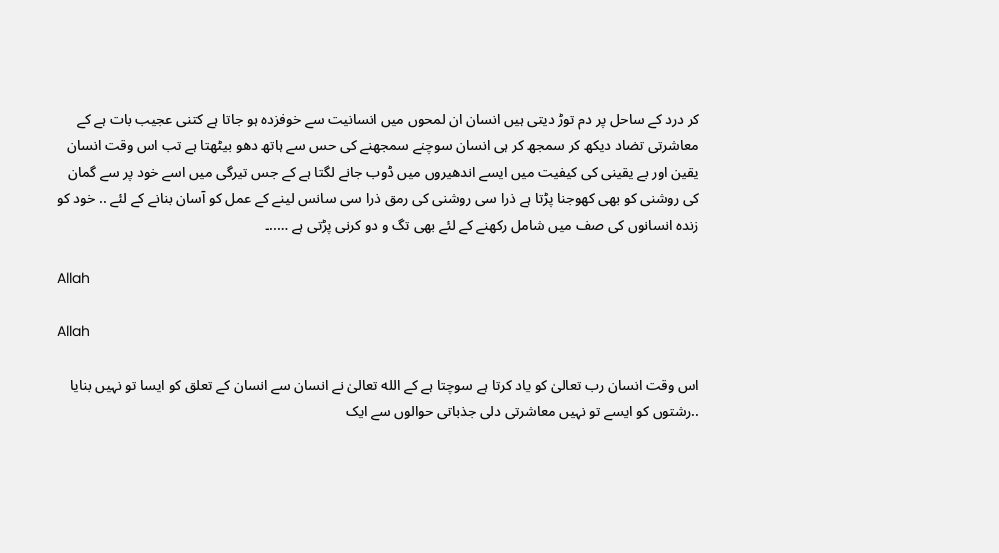کر درد کے ساحل پر دم توڑ دیتی ہیں انسان ان لمحوں میں انسانیت سے خوفزدہ ہو جاتا ہے کتنی عجیب بات ہے کے معاشرتی تضاد دیکھ کر سمجھ کر ہی انسان سوچنے سمجھنے کی حس سے ہاتھ دھو بیٹھتا ہے تب اس وقت انسان یقین اور بے یقینی کی کیفیت میں ایسے اندھیروں میں ڈوب جانے لگتا ہے کے جس تیرگی میں اسے خود پر سے گمان کی روشنی کو بھی کھوجنا پڑتا ہے ذرا سی روشنی کی رمق ذرا سی سانس لینے کے عمل کو آسان بنانے کے لئے .. خود کو زندہ انسانوں کی صف میں شامل رکھنے کے لئے بھی تگ و دو کرنی پڑتی ہے …..۔

Allah

Allah

اس وقت انسان رب تعالیٰ کو یاد کرتا ہے سوچتا ہے کے الله تعالیٰ نے انسان سے انسان کے تعلق کو ایسا تو نہیں بنایا ..رشتوں کو ایسے تو نہیں معاشرتی دلی جذباتی حوالوں سے ایک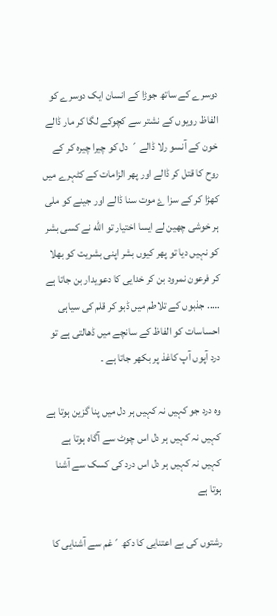دوسرے کے ساتھ جوڑا کے انسان ایک دوسرے کو الفاظ رویوں کے نشتر سے کچوکے لگا کر مار ڈالے خون کے آنسو رلا ڈالے ´ دل کو چیرا چیرہ کر کے روح کا قتل کر ڈالے اور پھر الزامات کے کٹہرے میں کھڑا کر کے سزا ۓ موت سنا ڈالے اور جینے کو ملی ہر خوشی چھین لے ایسا اختیار تو الله نے کسی بشر کو نہیں دیا تو پھر کیوں بشر اپنی بشریت کو بھلا کر فرعون نمرود بن کر خدایی کا دعویدار بن جاتا ہے ….. جذبوں کے تلاطم میں ڈبو کر قلم کی سیاہی احساسات کو الفاظ کے سانچے میں ڈھالتی ہے تو درد آپوں آپ کاغذ پر بکھر جاتا ہے ۔

وہ درد جو کہیں نہ کہیں ہر دل میں پنا گزین ہوتا ہے
کہیں نہ کہیں ہر دل اس چوٹ سے آگاہ ہوتا ہے
کہیں نہ کہیں ہر دل اس درد کی کسک سے آشنا ہوتا ہے

رشتوں کی بے اعتنایی کا دکھ ´غم سے آشنایی کا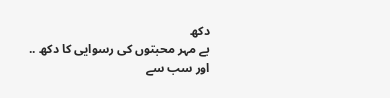دکھ
بے مہر محبتوں کی رسوایی کا دکھ .. اور سب سے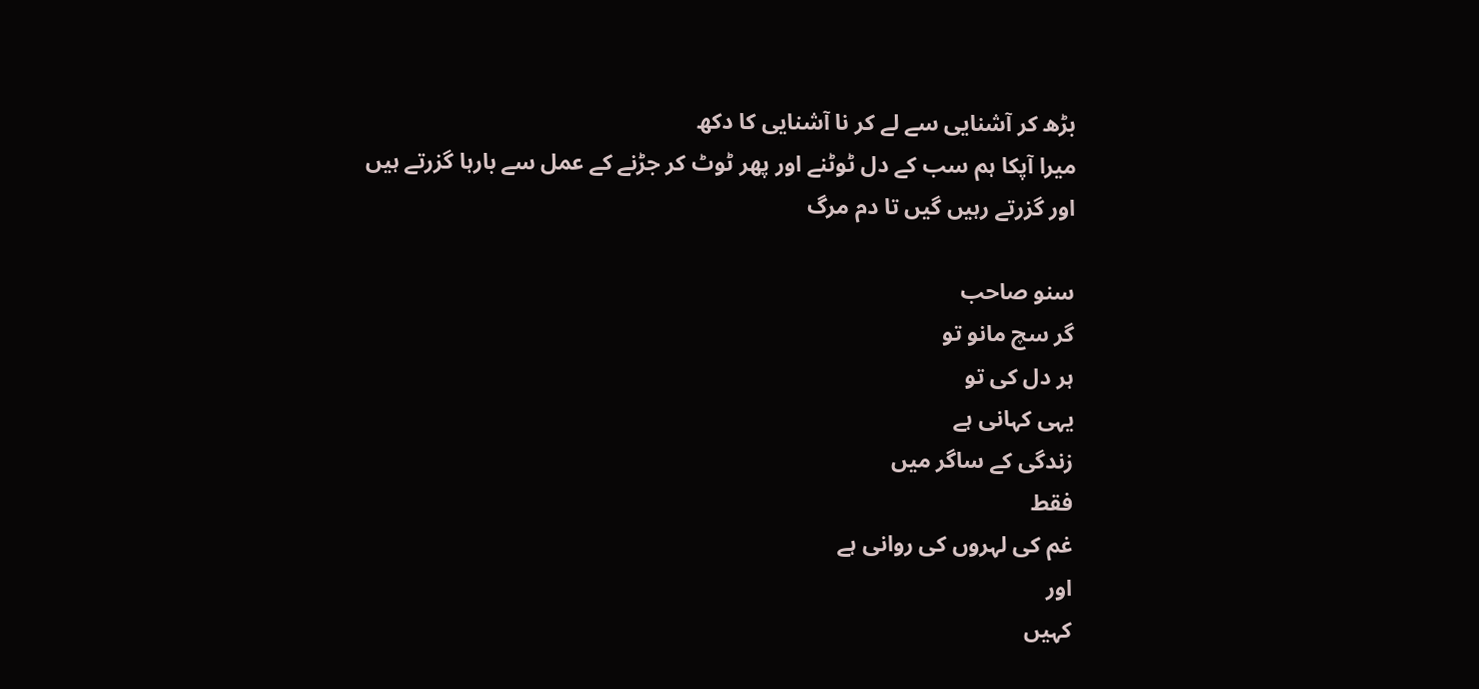بڑھ کر آشنایی سے لے کر نا آشنایی کا دکھ
میرا آپکا ہم سب کے دل ٹوٹنے اور پھر ٹوٹ کر جڑنے کے عمل سے بارہا گزرتے ہیں اور گزرتے رہیں گیں تا دم مرگ

سنو صاحب
گر سچ مانو تو
ہر دل کی تو
یہی کہانی ہے
زندگی کے ساگر میں
فقط
غم کی لہروں کی روانی ہے
اور
کہیں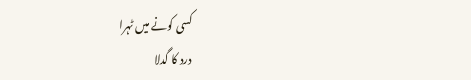کسی کونے میں ٹہرا
درد کا گدلا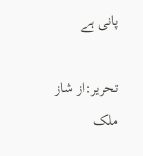پانی ہے

تحریر:از شاز ملک